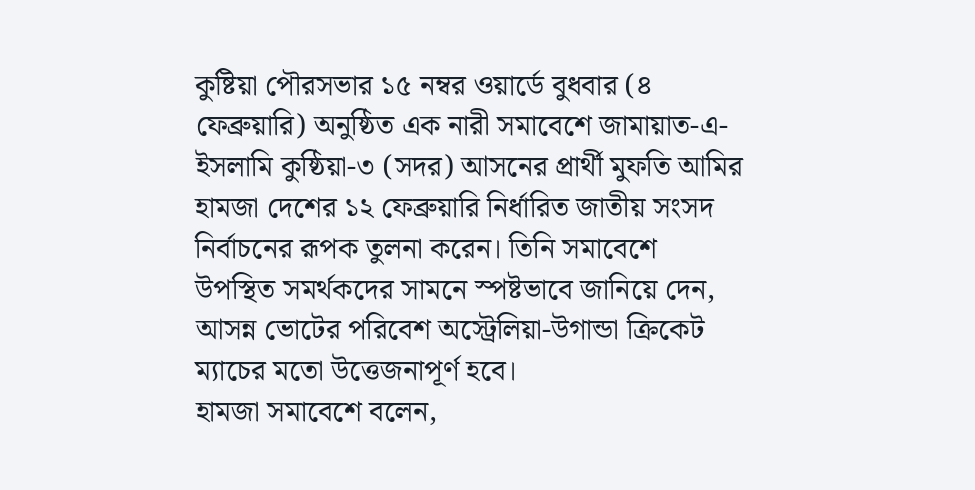কুষ্টিয়া পৌরসভার ১৫ নম্বর ওয়ার্ডে বুধবার (৪ ফেব্রুয়ারি) অনুষ্ঠিত এক নারী সমাবেশে জামায়াত-এ-ইসলামি কুষ্ঠিয়া-৩ (সদর) আসনের প্রার্থী মুফতি আমির হামজা দেশের ১২ ফেব্রুয়ারি নির্ধারিত জাতীয় সংসদ নির্বাচনের রূপক তুলনা করেন। তিনি সমাবেশে উপস্থিত সমর্থকদের সামনে স্পষ্টভাবে জানিয়ে দেন, আসন্ন ভোটের পরিবেশ অস্ট্রেলিয়া-উগান্ডা ক্রিকেট ম্যাচের মতো উত্তেজনাপূর্ণ হবে।
হামজা সমাবেশে বলেন,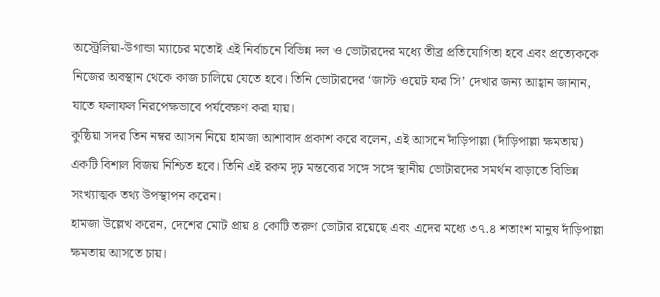অস্ট্রেলিয়া-উগান্ডা ম্যাচের মতোই এই নির্বাচনে বিভিন্ন দল ও ভোটারদের মধ্যে তীব্র প্রতিযোগিতা হবে এবং প্রত্যেককে নিজের অবস্থান থেকে কাজ চালিয়ে যেতে হবে। তিনি ভোটারদের ‘জাস্ট ওয়েট ফর সি’ দেখার জন্য আহ্বান জানান, যাতে ফলাফল নিরপেক্ষভাবে পর্যবেক্ষণ করা যায়।
কুষ্ঠিয়া সদর তিন নম্বর আসন নিয়ে হামজা আশাবাদ প্রকাশ করে বলেন, এই আসনে দাঁড়িপাল্লা (দাঁড়িপাল্লা ক্ষমতায়) একটি বিশাল বিজয় নিশ্চিত হবে। তিনি এই রকম দৃঢ় মন্তব্যের সঙ্গে সঙ্গে স্থানীয় ভোটারদের সমর্থন বাড়াতে বিভিন্ন সংখ্যাত্মক তথ্য উপস্থাপন করেন।
হামজা উল্লেখ করেন, দেশের মোট প্রায় ৪ কোটি তরুণ ভোটার রয়েছে এবং এদের মধ্যে ৩৭.৪ শতাংশ মানুষ দাঁড়িপাল্লা ক্ষমতায় আসতে চায়।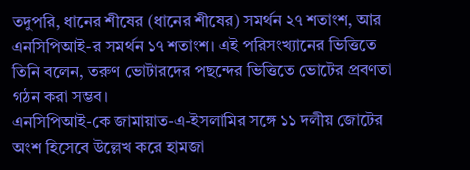তদুপরি, ধানের শীষের (ধানের শীষের) সমর্থন ২৭ শতাংশ, আর এনসিপিআই-র সমর্থন ১৭ শতাংশ। এই পরিসংখ্যানের ভিত্তিতে তিনি বলেন, তরুণ ভোটারদের পছন্দের ভিত্তিতে ভোটের প্রবণতা গঠন করা সম্ভব।
এনসিপিআই-কে জামায়াত-এ-ইসলামির সঙ্গে ১১ দলীয় জোটের অংশ হিসেবে উল্লেখ করে হামজা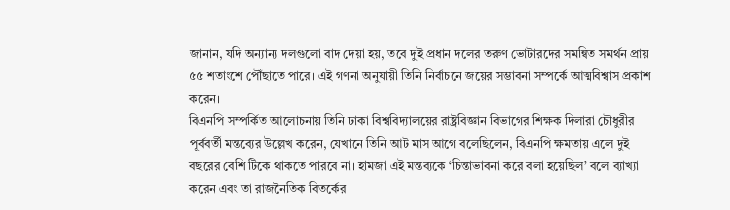জানান, যদি অন্যান্য দলগুলো বাদ দেয়া হয়, তবে দুই প্রধান দলের তরুণ ভোটারদের সমন্বিত সমর্থন প্রায় ৫৫ শতাংশে পৌঁছাতে পারে। এই গণনা অনুযায়ী তিনি নির্বাচনে জয়ের সম্ভাবনা সম্পর্কে আত্মবিশ্বাস প্রকাশ করেন।
বিএনপি সম্পর্কিত আলোচনায় তিনি ঢাকা বিশ্ববিদ্যালয়ের রাষ্ট্রবিজ্ঞান বিভাগের শিক্ষক দিলারা চৌধুরীর পূর্ববর্তী মন্তব্যের উল্লেখ করেন, যেখানে তিনি আট মাস আগে বলেছিলেন, বিএনপি ক্ষমতায় এলে দুই বছরের বেশি টিকে থাকতে পারবে না। হামজা এই মন্তব্যকে ‘চিন্তাভাবনা করে বলা হয়েছিল’ বলে ব্যাখ্যা করেন এবং তা রাজনৈতিক বিতর্কের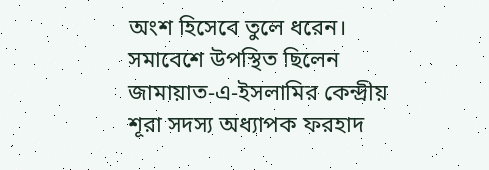অংশ হিসেবে তুলে ধরেন।
সমাবেশে উপস্থিত ছিলেন জামায়াত-এ-ইসলামির কেন্দ্রীয় শূরা সদস্য অধ্যাপক ফরহাদ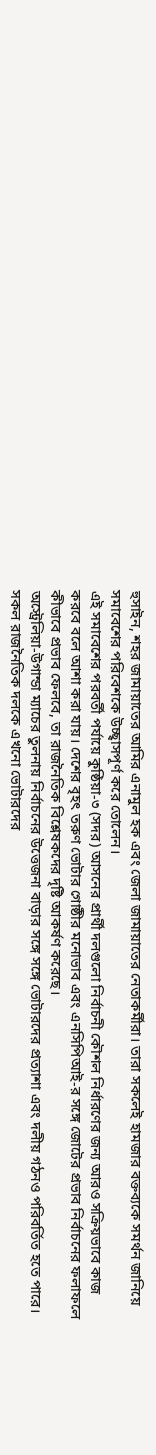হুসাইন, শহর জামায়াতের আমির এনামুল হক এবং জেলা জামায়াতের নেতাকর্মীরা। তারা সকলেই হামজার বক্তব্যকে সমর্থন জানিয়ে সমাবেশের পরিবেশকে উচ্ছ্বাসপূর্ণ করে তোলেন।
এই সমাবেশের পরবর্তী পর্যায়ে কুষ্ঠিয়া-৩ (সদর) আসনের প্রার্থী দলগুলো নির্বাচনী কৌশল নির্ধারণের জন্য আরও সক্রিয়ভাবে কাজ করবে বলে আশা করা যায়। দেশের বৃহৎ তরুণ ভোটার গোষ্ঠীর মনোভাব এবং এনসিপিআই-র সঙ্গে জোটের প্রভাব নির্বাচনের ফলাফলে কীভাবে প্রভাব ফেলবে, তা রাজনৈতিক বিশ্লেষকদের দৃষ্টি আকর্ষণ করেছে।
অস্ট্রেলিয়া-উগান্ডা ম্যাচের তুলনায় নির্বাচনের উত্তেজনা বাড়ার সঙ্গে সঙ্গে ভোটারদের প্রত্যাশা এবং দলীয় গঠনও পরিবর্তিত হতে পারে। সকল রাজনৈতিক দলকে এখনো ভোটারদের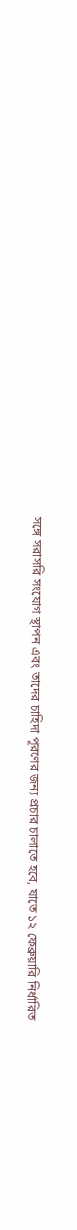সঙ্গে সরাসরি সংযোগ স্থাপন এবং তাদের চাহিদা পূরণের জন্য প্রচার চালাতে হবে, যাতে ১২ ফেব্রুয়ারি নির্ধারিত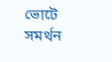ভোটে সমর্থন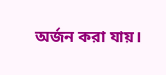অর্জন করা যায়।